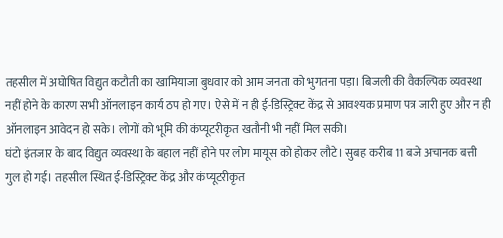तहसील में अघोषित विद्युत कटौती का खामियाजा बुधवार को आम जनता को भुगतना पड़ा। बिजली की वैकल्पिक व्यवस्था नहीं होने के कारण सभी ऑनलाइन कार्य ठप हो गए। ऐसे में न ही ई-डिस्ट्रिक्ट केंद्र से आवश्यक प्रमाण पत्र जारी हुए और न ही ऑनलाइन आवेदन हो सके। लोगों को भूमि की कंप्यूटरीकृत खतौनी भी नहीं मिल सकी।
घंटो इंतजार के बाद विद्युत व्यवस्था के बहाल नहीं होने पर लोग मायूस को होकर लौटे। सुबह करीब 11 बजे अचानक बत्ती गुल हो गई। तहसील स्थित ई-डिस्ट्रिक्ट केंद्र और कंप्यूटरीकृत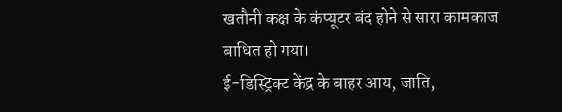खतौनी कक्ष के कंप्यूटर बंद होने से सारा कामकाज बाधित हो गया।
ई-डिस्ट्रिक्ट केंद्र के बाहर आय, जाति,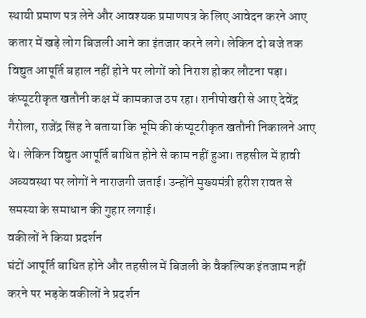स्थायी प्रमाण पत्र लेने और आवश्यक प्रमाणपत्र के लिए आवेदन करने आए कतार में खड़े लोग बिजली आने का इंतजार करने लगे। लेकिन दो बजे तक विद्युत आपूर्ति बहाल नहीं होने पर लोगों को निराश होकर लौटना पड़ा।
कंप्यूटरीकृत खतौनी कक्ष में कामकाज ठप रहा। रानीपोखरी से आए देवेंद्र गैरोला, राजेंद्र सिंह ने बताया कि भूमि की कंप्यूटरीकृत खतौनी निकालने आए थे। लेकिन विद्युत आपूर्ति बाधित होने से काम नहीं हुआ। तहसील में हावी अव्यवस्था पर लोगों ने नाराजगी जताई। उन्होंने मुख्यमंत्री हरीश रावत से समस्या के समाधान की गुहार लगाई।
वकीलों ने किया प्रदर्शन
घंटों आपूर्ति बाधित होने और तहसील में बिजली के वैकल्पिक इंतजाम नहीं करने पर भड़के वकीलों ने प्रदर्शन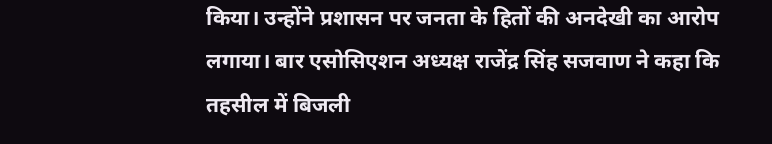किया। उन्होंने प्रशासन पर जनता के हितों की अनदेखी का आरोप लगाया। बार एसोसिएशन अध्यक्ष राजेंद्र सिंह सजवाण ने कहा कि तहसील में बिजली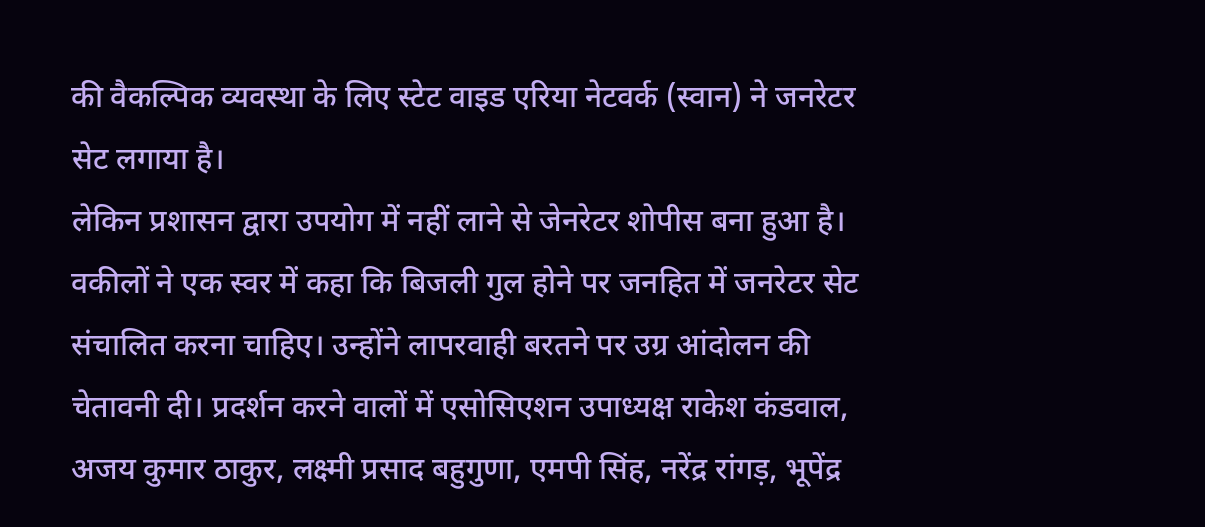की वैकल्पिक व्यवस्था के लिए स्टेट वाइड एरिया नेटवर्क (स्वान) ने जनरेटर सेट लगाया है।
लेकिन प्रशासन द्वारा उपयोग में नहीं लाने से जेनरेटर शोपीस बना हुआ है। वकीलों ने एक स्वर में कहा कि बिजली गुल होने पर जनहित में जनरेटर सेट संचालित करना चाहिए। उन्होंने लापरवाही बरतने पर उग्र आंदोलन की चेतावनी दी। प्रदर्शन करने वालों में एसोसिएशन उपाध्यक्ष राकेश कंडवाल, अजय कुमार ठाकुर, लक्ष्मी प्रसाद बहुगुणा, एमपी सिंह, नरेंद्र रांगड़, भूपेंद्र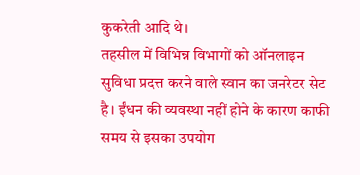कुकरेती आदि थे।
तहसील में विभिन्न विभागों को ऑनलाइन सुविधा प्रदत्त करने वाले स्वान का जनरेटर सेट है। ईंधन की व्यवस्था नहीं होने के कारण काफी समय से इसका उपयोग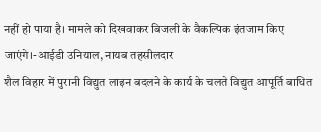नहीं हो पाया है। मामले को दिखवाकर बिजली के वैकल्पिक इंतजाम किए जाएंगे।-आईडी उनियाल, नायब तहसीलदार
शैल विहार में पुरानी विद्युत लाइन बदलने के कार्य के चलते विद्युत आपूर्ति बाधित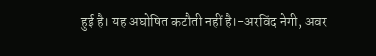हुई है। यह अघोषित कटौती नहीं है।-अरविंद नेगी, अवर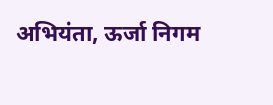अभियंता, ऊर्जा निगम